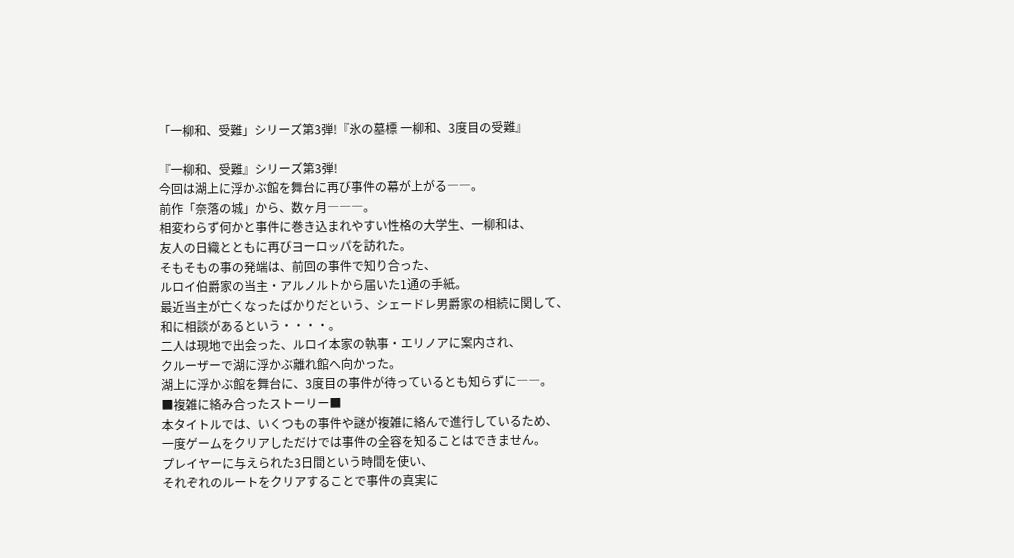「一柳和、受難」シリーズ第3弾!『氷の墓標 一柳和、3度目の受難』

『一柳和、受難』シリーズ第3弾!
今回は湖上に浮かぶ館を舞台に再び事件の幕が上がる――。
前作「奈落の城」から、数ヶ月―――。
相変わらず何かと事件に巻き込まれやすい性格の大学生、一柳和は、
友人の日織とともに再びヨーロッパを訪れた。
そもそもの事の発端は、前回の事件で知り合った、
ルロイ伯爵家の当主・アルノルトから届いた1通の手紙。
最近当主が亡くなったばかりだという、シェードレ男爵家の相続に関して、
和に相談があるという・・・・。
二人は現地で出会った、ルロイ本家の執事・エリノアに案内され、
クルーザーで湖に浮かぶ離れ館へ向かった。
湖上に浮かぶ館を舞台に、3度目の事件が待っているとも知らずに――。
■複雑に絡み合ったストーリー■
本タイトルでは、いくつもの事件や謎が複雑に絡んで進行しているため、
一度ゲームをクリアしただけでは事件の全容を知ることはできません。
プレイヤーに与えられた3日間という時間を使い、
それぞれのルートをクリアすることで事件の真実に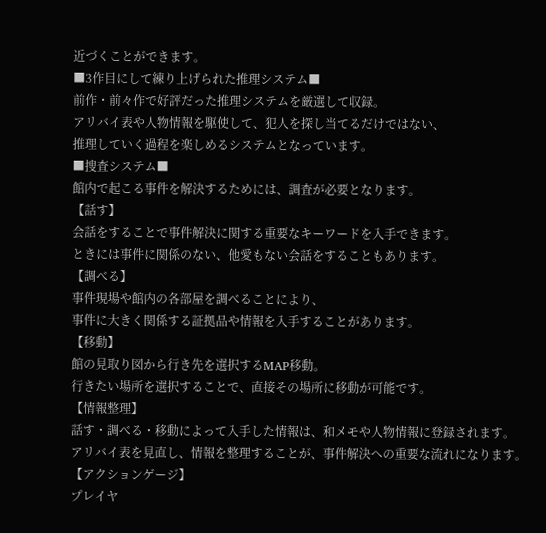近づくことができます。
■3作目にして練り上げられた推理システム■
前作・前々作で好評だった推理システムを厳選して収録。
アリバイ表や人物情報を駆使して、犯人を探し当てるだけではない、
推理していく過程を楽しめるシステムとなっています。
■捜査システム■
館内で起こる事件を解決するためには、調査が必要となります。
【話す】
会話をすることで事件解決に関する重要なキーワードを入手できます。
ときには事件に関係のない、他愛もない会話をすることもあります。
【調べる】
事件現場や館内の各部屋を調べることにより、
事件に大きく関係する証拠品や情報を入手することがあります。
【移動】
館の見取り図から行き先を選択するMAP移動。
行きたい場所を選択することで、直接その場所に移動が可能です。
【情報整理】
話す・調べる・移動によって入手した情報は、和メモや人物情報に登録されます。
アリバイ表を見直し、情報を整理することが、事件解決への重要な流れになります。
【アクションゲージ】
プレイヤ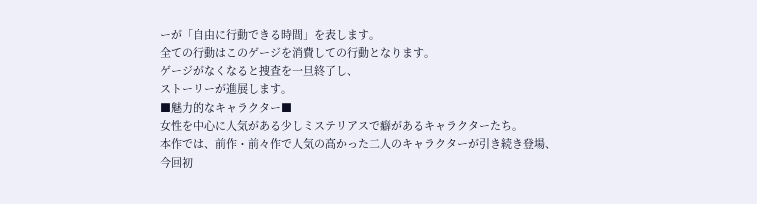ーが「自由に行動できる時間」を表します。
全ての行動はこのゲージを消費しての行動となります。
ゲージがなくなると捜査を一旦終了し、
ストーリーが進展します。
■魅力的なキャラクター■
女性を中心に人気がある少しミステリアスで癖があるキャラクターたち。
本作では、前作・前々作で人気の高かった二人のキャラクターが引き続き登場、
今回初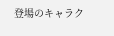登場のキャラク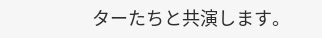ターたちと共演します。